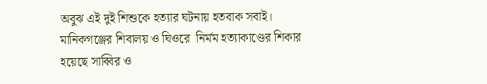অবুঝ এই দুই শিশুকে হত্যার ঘটনায় হতবাক সবাই। মানিকগঞ্জের শিবালয় ও ঘিওরে  নির্মম হত্যাকাণ্ডের শিকার হয়েছে সাব্বির ও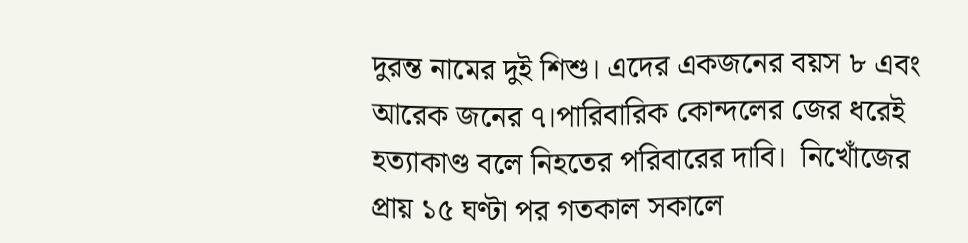দুরন্ত নামের দুই শিশু। এদের একজনের বয়স ৮ এবং আরেক জনের ৭।পারিবারিক কোন্দলের জের ধরেই হত্যাকাণ্ড বলে নিহতের পরিবারের দাবি।  নিখোঁজের প্রায় ১৫ ঘণ্টা পর গতকাল সকালে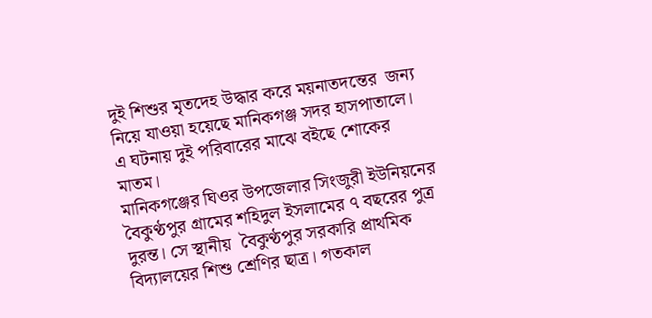দুই শিশুর মৃতদেহ উদ্ধার করে ময়নাতদন্তের  জন্য নিয়ে যাওয়া হয়েছে মানিকগঞ্জ সদর হাসপাতালে। এ ঘটনায় দুই পরিবারের মাঝে বইছে শোকের মাতম।
মানিকগঞ্জের ঘিওর উপজেলার সিংজুরী ইউনিয়নের বৈকুণ্ঠপুর গ্রামের শহিদুল ইসলামের ৭ বছরের পুত্র দুরন্ত। সে স্থানীয়  বৈকুণ্ঠপুর সরকারি প্রাথমিক বিদ্যালয়ের শিশু শ্রেণির ছাত্র। গতকাল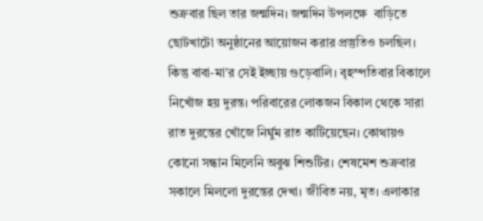শুক্রবার ছিল তার জন্মদিন। জন্মদিন উপলক্ষে  বাড়িতে
ছোটখাটো অনুষ্ঠানের আয়োজন করার প্রস্তুতিও চলছিল। কিন্তু বাবা-মা’র সেই ইচ্ছায় গুড়েবালি। বৃহস্পতিবার বিকালে নিখোঁজ হয় দুরন্ত। পরিবারের লোকজন বিকাল থেকে সারা রাত দুরন্তের খোঁজে নির্ঘুম রাত কাটিয়েছেন। কোথায়ও কোনো সন্ধান মিলেনি অবুঝ শিশুটির। শেষমেশ শুক্রবার সকালে মিললো দুরন্তের দেখা। জীবিত নয়, মৃত। এলাকার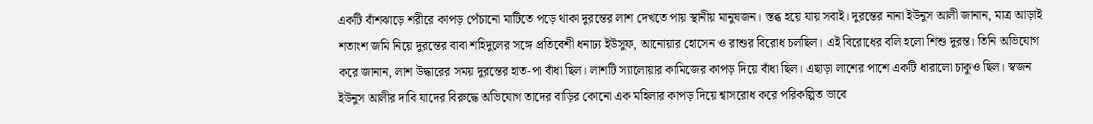একটি বাঁশঝাড়ে শরীরে কাপড় পেঁচানো মাটিতে পড়ে থাকা দুরন্তের লাশ দেখতে পায় স্থানীয় মানুষজন। স্তব্ধ হয়ে যায় সবাই। দুরন্তের নানা ইউনুস আলী জানান, মাত্র আড়াই শতাংশ জমি নিয়ে দুরন্তের বাবা শহিদুলের সঙ্গে প্রতিবেশী ধনাঢ্য ইউসুফ, আনোয়ার হোসেন ও রাশুর বিরোধ চলছিল। এই বিরোধের বলি হলো শিশু দুরন্ত। তিনি অভিযোগ করে জানান, লাশ উদ্ধারের সময় দুরন্তের হাত-পা বাঁধা ছিল। লাশটি স্যালোয়ার কামিজের কাপড় দিয়ে বাঁধা ছিল। এছাড়া লাশের পাশে একটি ধারালো চাকুও ছিল। স্বজন ইউনুস আলীর দাবি যাদের বিরুদ্ধে অভিযোগ তাদের বাড়ির কোনো এক মহিলার কাপড় দিয়ে শ্বাসরোধ করে পরিকল্পিত ভাবে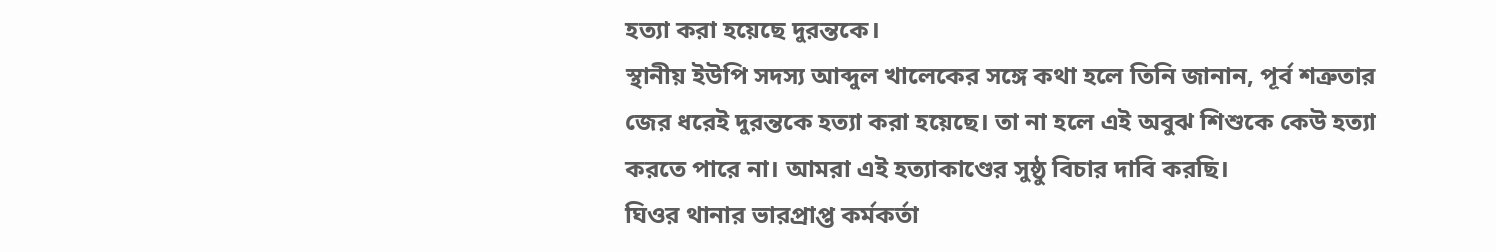হত্যা করা হয়েছে দুরন্তকে।
স্থানীয় ইউপি সদস্য আব্দুল খালেকের সঙ্গে কথা হলে তিনি জানান, পূর্ব শত্রুতার জের ধরেই দুরন্তকে হত্যা করা হয়েছে। তা না হলে এই অবুঝ শিশুকে কেউ হত্যা করতে পারে না। আমরা এই হত্যাকাণ্ডের সুষ্ঠু বিচার দাবি করছি।
ঘিওর থানার ভারপ্রাপ্ত কর্মকর্তা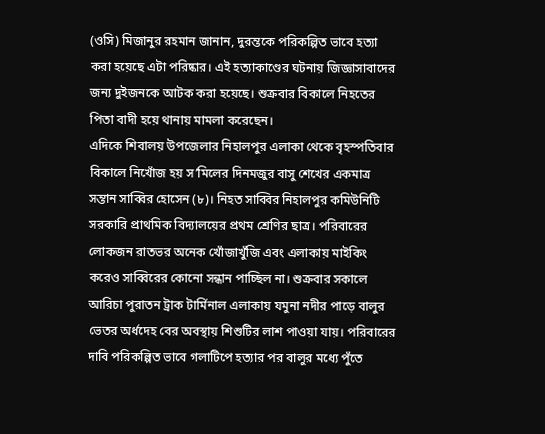(ওসি) মিজানুর রহমান জানান, দুরন্তকে পরিকল্পিত ভাবে হত্যা করা হয়েছে এটা পরিষ্কার। এই হত্যাকাণ্ডের ঘটনায় জিজ্ঞাসাবাদের জন্য দুইজনকে আটক করা হয়েছে। শুক্রবার বিকালে নিহতের পিতা বাদী হয়ে থানায় মামলা করেছেন।
এদিকে শিবালয় উপজেলার নিহালপুর এলাকা থেকে বৃহস্পতিবার বিকালে নিখোঁজ হয় স’মিলের দিনমজুর বাসু শেখের একমাত্র সন্তান সাব্বির হোসেন (৮)। নিহত সাব্বির নিহালপুর কমিউনিটি সরকারি প্রাথমিক বিদ্যালয়ের প্রথম শ্রেণির ছাত্র। পরিবারের লোকজন রাতভর অনেক খোঁজাখুঁজি এবং এলাকায় মাইকিং করেও সাব্বিরের কোনো সন্ধান পাচ্ছিল না। শুক্রবার সকালে আরিচা পুরাতন ট্রাক টার্মিনাল এলাকায় যমুনা নদীর পাড়ে বালুর ভেতর অর্ধদেহ বের অবস্থায় শিশুটির লাশ পাওয়া যায়। পরিবারের দাবি পরিকল্পিত ভাবে গলাটিপে হত্যার পর বালুর মধ্যে পুঁতে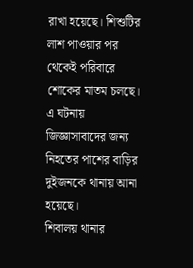রাখা হয়েছে। শিশুটির লাশ পাওয়ার পর থেকেই পরিবারে শোকের মাতম চলছে। এ ঘটনায় জিজ্ঞাসাবাদের জন্য নিহতের পাশের বাড়ির দুইজনকে থানায় আনা হয়েছে।
শিবালয় থানার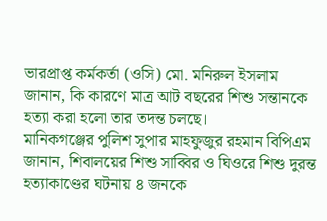ভারপ্রাপ্ত কর্মকর্তা (ওসি) মো. মনিরুল ইসলাম জানান, কি কারণে মাত্র আট বছরের শিশু সন্তানকে হত্যা করা হলো তার তদন্ত চলছে।
মানিকগঞ্জের পুলিশ সুপার মাহফুজুর রহমান বিপিএম জানান, শিবালয়ের শিশু সাব্বির ও ঘিওরে শিশু দুরন্ত  হত্যাকাণ্ডের ঘটনায় ৪ জনকে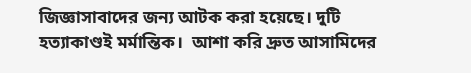জিজ্ঞাসাবাদের জন্য আটক করা হয়েছে। দুটি হত্যাকাণ্ডই মর্মান্তিক।  আশা করি দ্রুত আসামিদের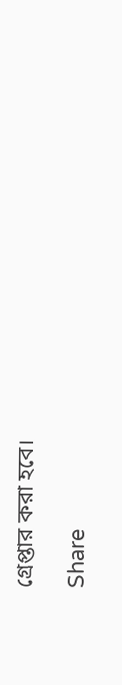গ্রেপ্তার করা হবে।

Share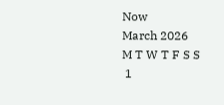Now
March 2026
M T W T F S S
 1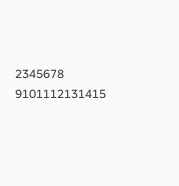2345678
9101112131415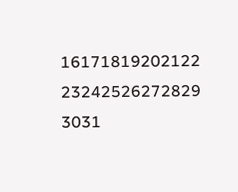16171819202122
23242526272829
3031